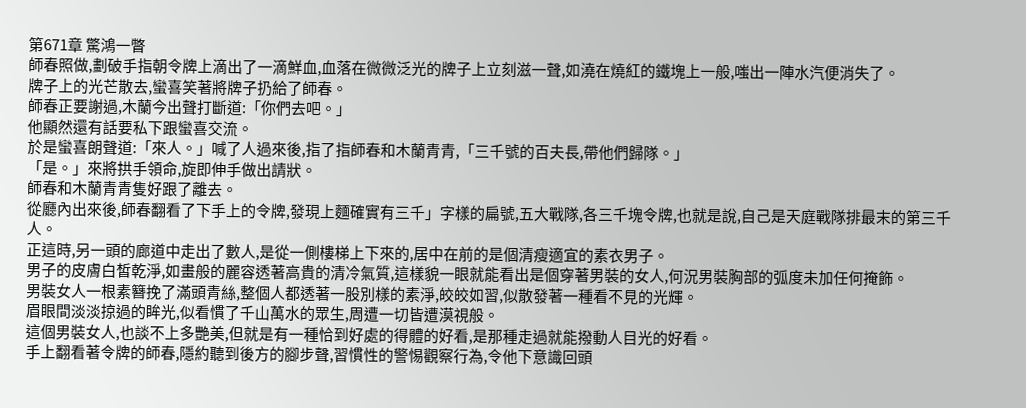第671章 驚鴻一瞥
師春照做,劃破手指朝令牌上滴出了一滴鮮血,血落在微微泛光的牌子上立刻滋一聲,如澆在燒紅的鐵塊上一般,嗤出一陣水汽便消失了。
牌子上的光芒散去,蠻喜笑著將牌子扔給了師春。
師春正要謝過,木蘭今出聲打斷道:「你們去吧。」
他顯然還有話要私下跟蠻喜交流。
於是蠻喜朗聲道:「來人。」喊了人過來後,指了指師春和木蘭青青,「三千號的百夫長,帶他們歸隊。」
「是。」來將拱手領命,旋即伸手做出請狀。
師春和木蘭青青隻好跟了離去。
從廳內出來後,師春翻看了下手上的令牌,發現上麵確實有三千」字樣的扁號,五大戰隊,各三千塊令牌,也就是說,自己是天庭戰隊排最末的第三千人。
正這時,另一頭的廊道中走出了數人,是從一側樓梯上下來的,居中在前的是個清瘦適宜的素衣男子。
男子的皮膚白皙乾淨,如畫般的麗容透著高貴的清冷氣質,這樣貌一眼就能看出是個穿著男裝的女人,何況男裝胸部的弧度未加任何掩飾。
男裝女人一根素簪挽了滿頭青絲,整個人都透著一股別樣的素淨,皎皎如習,似散發著一種看不見的光輝。
眉眼間淡淡掠過的眸光,似看慣了千山萬水的眾生,周遭一切皆遭漠視般。
這個男裝女人,也談不上多艷美,但就是有一種恰到好處的得體的好看,是那種走過就能撥動人目光的好看。
手上翻看著令牌的師春,隱約聽到後方的腳步聲,習慣性的警惕觀察行為,令他下意識回頭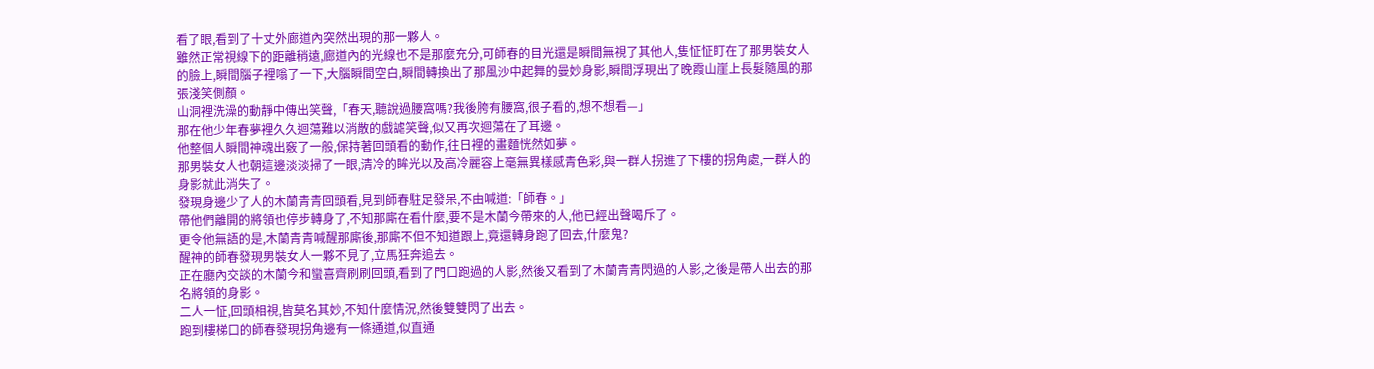看了眼,看到了十丈外廊道內突然出現的那一夥人。
雖然正常視線下的距離稍遠,廊道內的光線也不是那麼充分,可師春的目光還是瞬間無視了其他人,隻怔怔盯在了那男裝女人的臉上,瞬間腦子裡嗡了一下,大腦瞬間空白,瞬間轉換出了那風沙中起舞的曼妙身影,瞬間浮現出了晚霞山崖上長髮隨風的那張淺笑側顏。
山洞裡洗澡的動靜中傳出笑聲,「春天,聽說過腰窩嗎?我後胯有腰窩,很子看的,想不想看—」
那在他少年春夢裡久久迴蕩難以消散的戲謔笑聲,似又再次迴蕩在了耳邊。
他整個人瞬間神魂出竅了一般,保持著回頭看的動作,往日裡的畫麵恍然如夢。
那男裝女人也朝這邊淡淡掃了一眼,清冷的眸光以及高冷麗容上毫無異樣感青色彩,與一群人拐進了下樓的拐角處,一群人的身影就此消失了。
發現身邊少了人的木蘭青青回頭看,見到師春駐足發呆,不由喊道:「師春。」
帶他們離開的將領也停步轉身了,不知那廝在看什麼,要不是木蘭今帶來的人,他已經出聲喝斥了。
更令他無語的是,木蘭青青喊醒那廝後,那廝不但不知道跟上,竟還轉身跑了回去,什麼鬼?
醒神的師春發現男裝女人一夥不見了,立馬狂奔追去。
正在廳內交談的木蘭今和蠻喜齊刷刷回頭,看到了門口跑過的人影,然後又看到了木蘭青青閃過的人影,之後是帶人出去的那名將領的身影。
二人一怔,回頭相視,皆莫名其妙,不知什麼情況,然後雙雙閃了出去。
跑到樓梯口的師春發現拐角邊有一條通道,似直通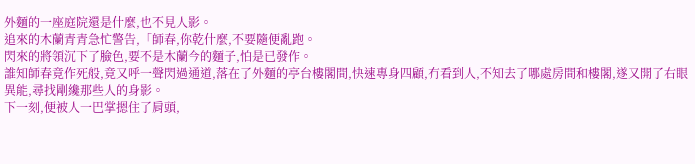外麵的一座庭院還是什麼,也不見人影。
追來的木蘭青青急忙警告,「師春,你乾什麼,不要隨便亂跑。
閃來的將領沉下了臉色,要不是木蘭今的麵子,怕是已發作。
誰知師春竟作死般,竟又呼一聲閃過通道,落在了外麵的亭台樓閣間,快速專身四顧,冇看到人,不知去了哪處房間和樓閣,遂又開了右眼異能,尋找剛纔那些人的身影。
下一刻,便被人一巴掌摁住了肩頭,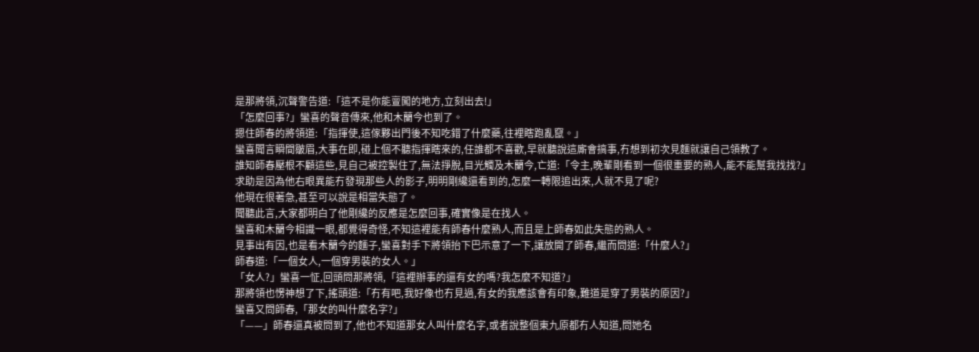是那將領,沉聲警告道:「這不是你能亶闖的地方,立刻出去!」
「怎麼回事?」蠻喜的聲音傳來,他和木蘭今也到了。
摁住師春的將領道:「指揮使,這傢夥出門後不知吃錯了什麼藥,往裡瞎跑亂竄。」
蠻喜聞言瞬間皺眉,大事在即,碰上個不聽指揮瞎來的,任誰都不喜歡,早就聽說這廝會搞事,冇想到初次見麵就讓自己領教了。
誰知師春壓根不顧這些,見自己被控製住了,無法掙脫,目光觸及木蘭今,亡道:「令主,晚輩剛看到一個很重要的熟人,能不能幫我找找?」
求助是因為他右眼異能冇發現那些人的影子,明明剛纔還看到的,怎麼一轉限追出來,人就不見了呢?
他現在很著急,甚至可以說是相當失態了。
聞聽此言,大家都明白了他剛纔的反應是怎麼回事,確實像是在找人。
蠻喜和木蘭今相識一眼,都覺得奇怪,不知這裡能有師春什麼熟人,而且是上師春如此失態的熟人。
見事出有因,也是看木蘭今的麵子,蠻喜對手下將領抬下巴示意了一下,讓放開了師春,繼而問道:「什麼人?」
師春道:「一個女人,一個穿男裝的女人。」
「女人?」蠻喜一怔,回頭問那將領,「這裡辦事的還有女的嗎?我怎麼不知道?」
那將領也愣神想了下,搖頭道:「冇有吧,我好像也冇見過,有女的我應該會有印象,難道是穿了男裝的原因?」
蠻喜又問師春,「那女的叫什麼名字?」
「——」師春還真被問到了,他也不知道那女人叫什麼名字,或者說整個東九原都冇人知道,問她名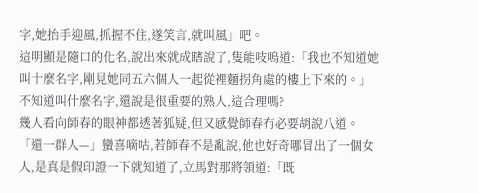字,她抬手迎風,抓握不住,遂笑言,就叫風」吧。
這明顯是隨口的化名,說出來就成瞎說了,隻能吱嗚道:「我也不知道她叫十麼名字,剛見她同五六個人一起從裡麵拐角處的樓上下來的。」
不知道叫什麼名字,還說是很重要的熟人,這合理嗎?
幾人看向師春的眼神都透著狐疑,但又感覺師春冇必要胡說八道。
「還一群人—」蠻喜嘀咕,若師春不是亂說,他也好奇哪冒出了一個女人,是真是假印證一下就知道了,立馬對那將領道:「既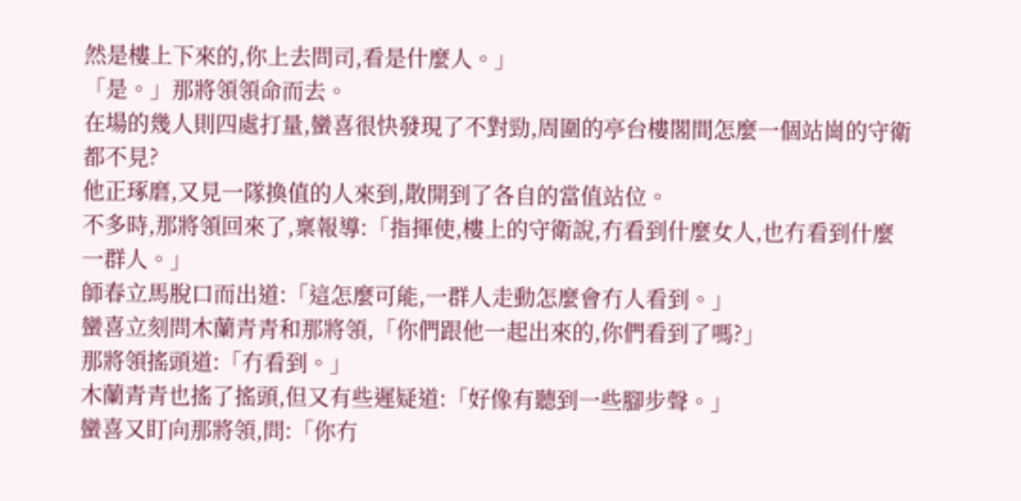然是樓上下來的,你上去問司,看是什麼人。」
「是。」那將領領命而去。
在場的幾人則四處打量,蠻喜很快發現了不對勁,周圍的亭台樓閣間怎麼一個站崗的守衛都不見?
他正琢磨,又見一隊換值的人來到,散開到了各自的當值站位。
不多時,那將領回來了,稟報導:「指揮使,樓上的守衛說,冇看到什麼女人,也冇看到什麼一群人。」
師春立馬脫口而出道:「這怎麼可能,一群人走動怎麼會冇人看到。」
蠻喜立刻問木蘭青青和那將領,「你們跟他一起出來的,你們看到了嗎?」
那將領搖頭道:「冇看到。」
木蘭青青也搖了搖頭,但又有些遲疑道:「好像有聽到一些腳步聲。」
蠻喜又盯向那將領,問:「你冇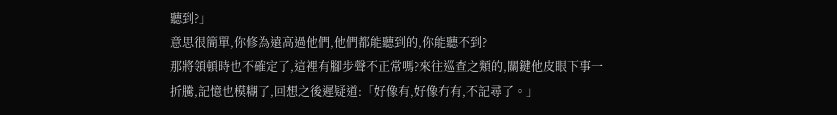聽到?」
意思很簡單,你修為遠高過他們,他們都能聽到的,你能聽不到?
那將領頓時也不確定了,這裡有腳步聲不正常嗎?來往巡查之類的,關鍵他皮眼下事一折騰,記憶也模糊了,回想之後遲疑道:「好像有,好像冇有,不記尋了。」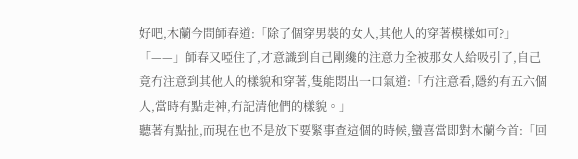好吧,木蘭今問師春道:「除了個穿男裝的女人,其他人的穿著模樣如可?」
「——」師春又啞住了,才意識到自己剛纔的注意力全被那女人給吸引了,自己竟冇注意到其他人的樣貌和穿著,隻能悶出一口氣道:「冇注意看,隱約有五六個人,當時有點走神,冇記清他們的樣貌。」
聽著有點扯,而現在也不是放下要緊事查這個的時候,蠻喜當即對木蘭今首:「回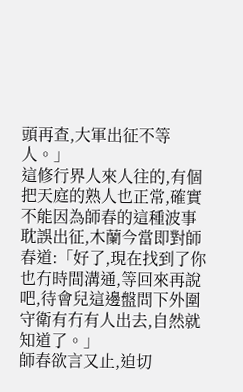頭再查,大軍出征不等人。」
這修行界人來人往的,有個把天庭的熟人也正常,確實不能因為師春的這種波事耽誤出征,木蘭今當即對師春道:「好了,現在找到了你也冇時間溝通,等回來再說吧,待會兒這邊盤問下外圍守衛有冇有人出去,自然就知道了。」
師春欲言又止,迫切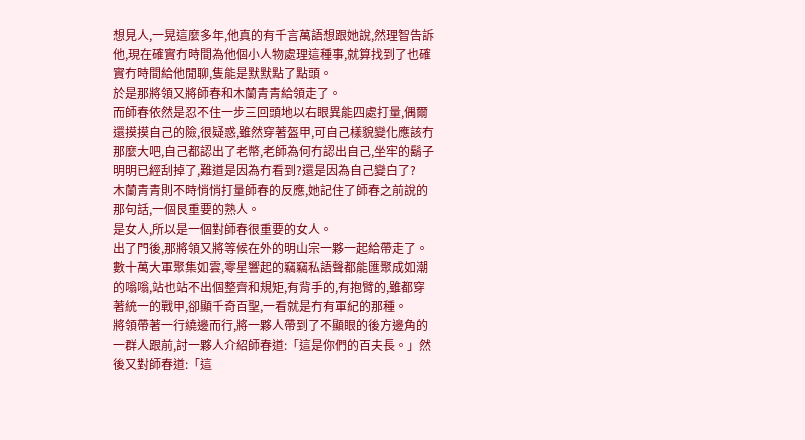想見人,一晃這麼多年,他真的有千言萬語想跟她說,然理智告訴他,現在確實冇時間為他個小人物處理這種事,就算找到了也確實冇時間給他閒聊,隻能是默默點了點頭。
於是那將領又將師春和木蘭青青給領走了。
而師春依然是忍不住一步三回頭地以右眼異能四處打量,偶爾還摸摸自己的險,很疑惑,雖然穿著盔甲,可自己樣貌變化應該冇那麼大吧,自己都認出了老幣,老師為何冇認出自己,坐牢的鬍子明明已經刮掉了,難道是因為冇看到?還是因為自己變白了?
木蘭青青則不時悄悄打量師春的反應,她記住了師春之前說的那句話,一個艮重要的熟人。
是女人,所以是一個對師春很重要的女人。
出了門後,那將領又將等候在外的明山宗一夥一起給帶走了。
數十萬大軍聚集如雲,零星響起的竊竊私語聲都能匯聚成如潮的嗡嗡,站也站不出個整齊和規矩,有背手的,有抱臂的,雖都穿著統一的戰甲,卻顯千奇百聖,一看就是冇有軍紀的那種。
將領帶著一行繞邊而行,將一夥人帶到了不顯眼的後方邊角的一群人跟前,討一夥人介紹師春道:「這是你們的百夫長。」然後又對師春道:「這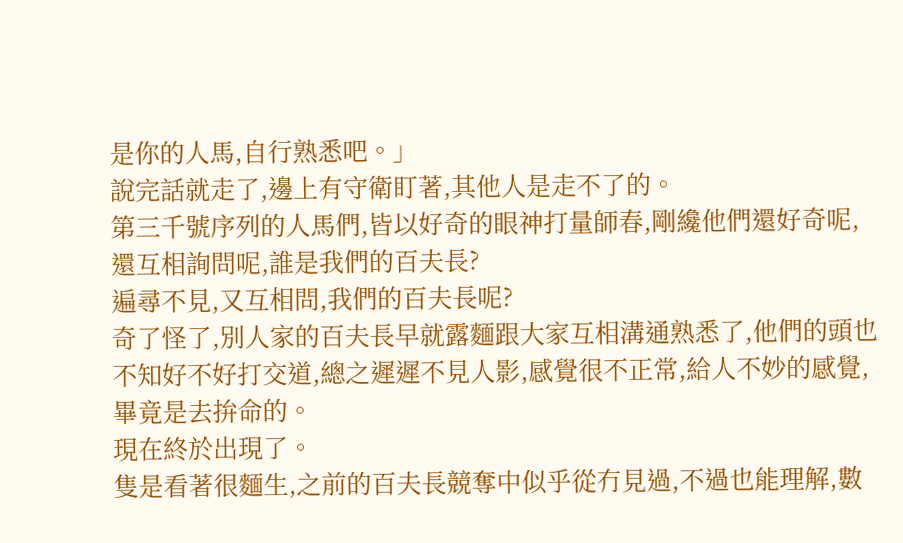是你的人馬,自行熟悉吧。」
說完話就走了,邊上有守衛盯著,其他人是走不了的。
第三千號序列的人馬們,皆以好奇的眼神打量師春,剛纔他們還好奇呢,還互相詢問呢,誰是我們的百夫長?
遍尋不見,又互相問,我們的百夫長呢?
奇了怪了,別人家的百夫長早就露麵跟大家互相溝通熟悉了,他們的頭也不知好不好打交道,總之遲遲不見人影,感覺很不正常,給人不妙的感覺,畢竟是去拚命的。
現在終於出現了。
隻是看著很麵生,之前的百夫長競奪中似乎從冇見過,不過也能理解,數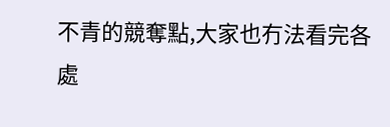不青的競奪點,大家也冇法看完各處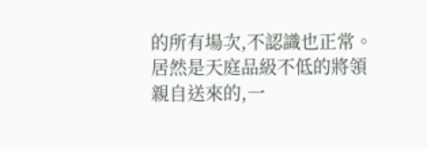的所有場次,不認識也正常。
居然是天庭品級不低的將領親自送來的,一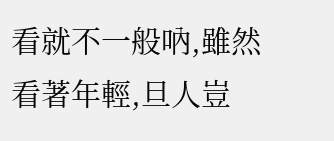看就不一般吶,雖然看著年輕,旦人豈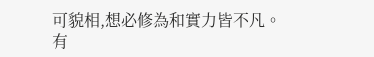可貌相,想必修為和實力皆不凡。
有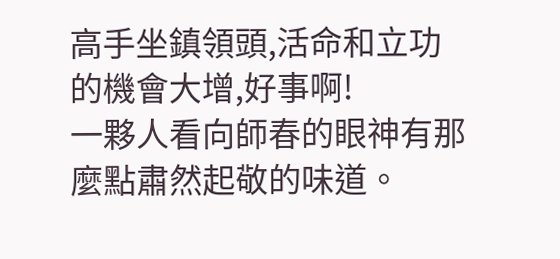高手坐鎮領頭,活命和立功的機會大增,好事啊!
一夥人看向師春的眼神有那麼點肅然起敬的味道。